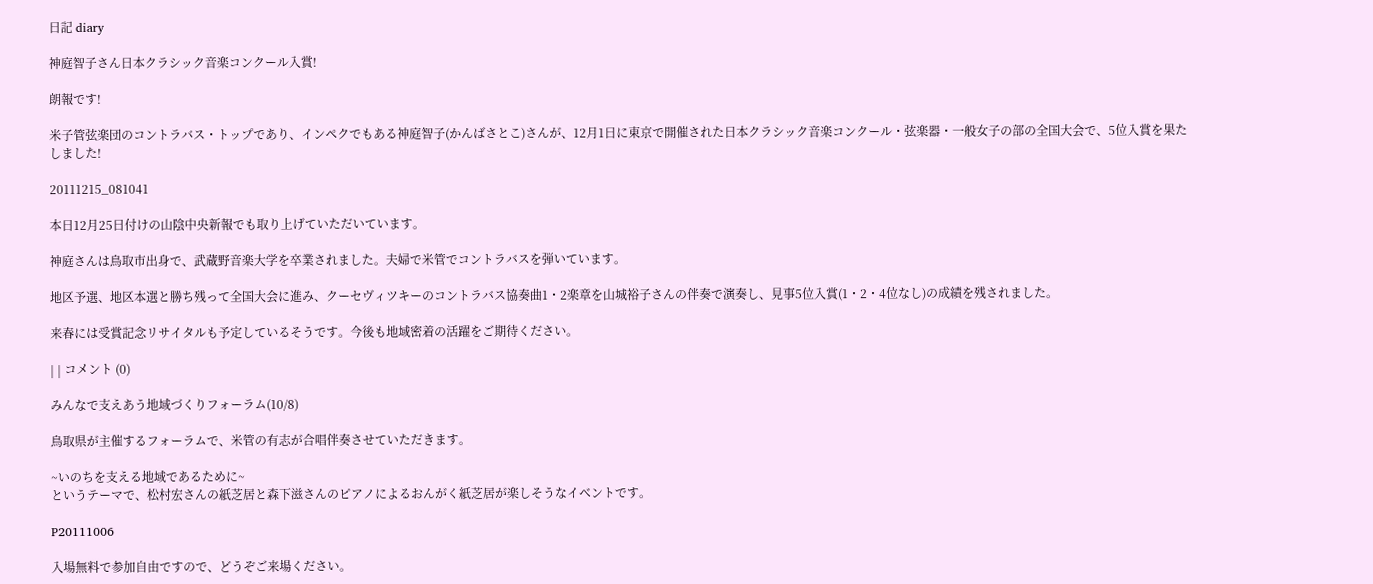日記 diary

神庭智子さん日本クラシック音楽コンクール入賞!

朗報です!

米子管弦楽団のコントラバス・トップであり、インペクでもある神庭智子(かんばさとこ)さんが、12月1日に東京で開催された日本クラシック音楽コンクール・弦楽器・一般女子の部の全国大会で、5位入賞を果たしました!

20111215_081041

本日12月25日付けの山陰中央新報でも取り上げていただいています。

神庭さんは鳥取市出身で、武蔵野音楽大学を卒業されました。夫婦で米管でコントラバスを弾いています。

地区予選、地区本選と勝ち残って全国大会に進み、クーセヴィツキーのコントラバス協奏曲1・2楽章を山城裕子さんの伴奏で演奏し、見事5位入賞(1・2・4位なし)の成績を残されました。

来春には受賞記念リサイタルも予定しているそうです。今後も地域密着の活躍をご期待ください。

| | コメント (0)

みんなで支えあう地域づくりフォーラム(10/8)

鳥取県が主催するフォーラムで、米管の有志が合唱伴奏させていただきます。

~いのちを支える地域であるために~
というテーマで、松村宏さんの紙芝居と森下滋さんのピアノによるおんがく紙芝居が楽しそうなイベントです。

P20111006

入場無料で参加自由ですので、どうぞご来場ください。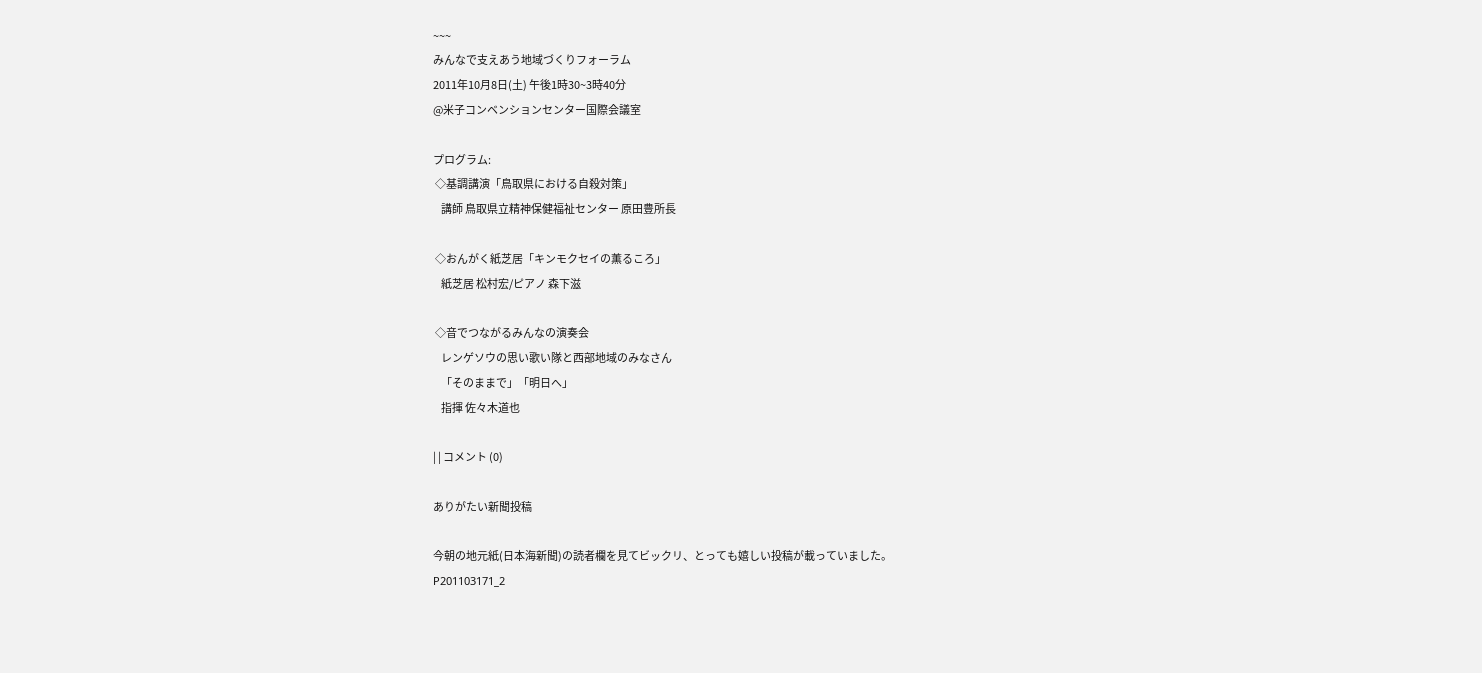~~~
みんなで支えあう地域づくりフォーラム
2011年10月8日(土) 午後1時30~3時40分
@米子コンベンションセンター国際会議室

プログラム:
 ◇基調講演「鳥取県における自殺対策」
    講師 鳥取県立精神保健福祉センター 原田豊所長

 ◇おんがく紙芝居「キンモクセイの薫るころ」
    紙芝居 松村宏/ピアノ 森下滋

 ◇音でつながるみんなの演奏会
    レンゲソウの思い歌い隊と西部地域のみなさん
    「そのままで」「明日へ」
    指揮 佐々木道也

| | コメント (0)

ありがたい新聞投稿

今朝の地元紙(日本海新聞)の読者欄を見てビックリ、とっても嬉しい投稿が載っていました。
P201103171_2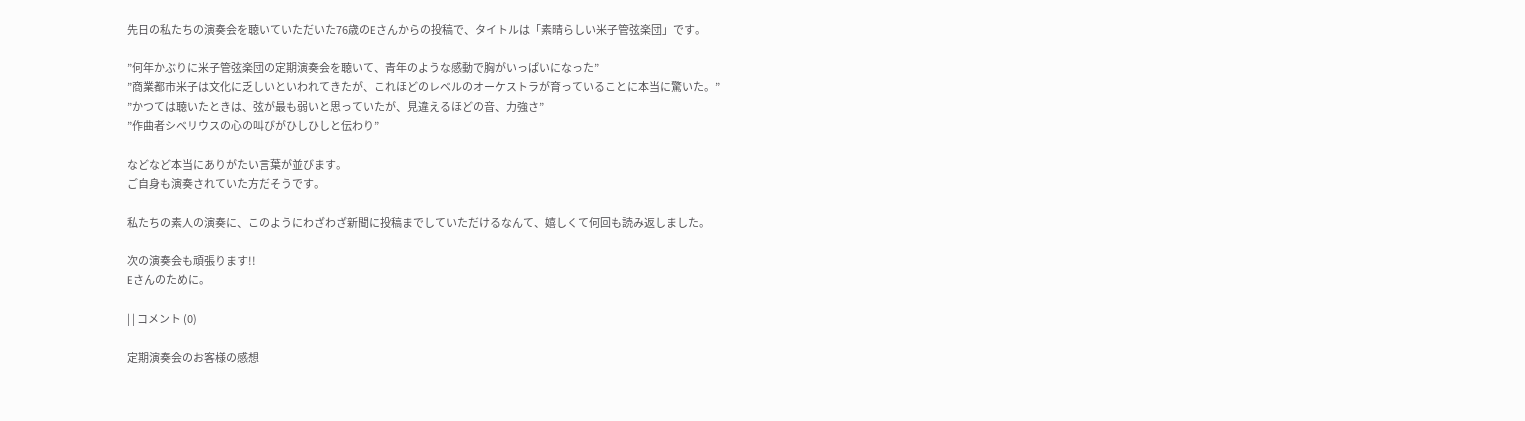先日の私たちの演奏会を聴いていただいた76歳のEさんからの投稿で、タイトルは「素晴らしい米子管弦楽団」です。

”何年かぶりに米子管弦楽団の定期演奏会を聴いて、青年のような感動で胸がいっぱいになった”
”商業都市米子は文化に乏しいといわれてきたが、これほどのレベルのオーケストラが育っていることに本当に驚いた。”
”かつては聴いたときは、弦が最も弱いと思っていたが、見違えるほどの音、力強さ”
”作曲者シベリウスの心の叫びがひしひしと伝わり”

などなど本当にありがたい言葉が並びます。
ご自身も演奏されていた方だそうです。

私たちの素人の演奏に、このようにわざわざ新聞に投稿までしていただけるなんて、嬉しくて何回も読み返しました。

次の演奏会も頑張ります!!
Eさんのために。

| | コメント (0)

定期演奏会のお客様の感想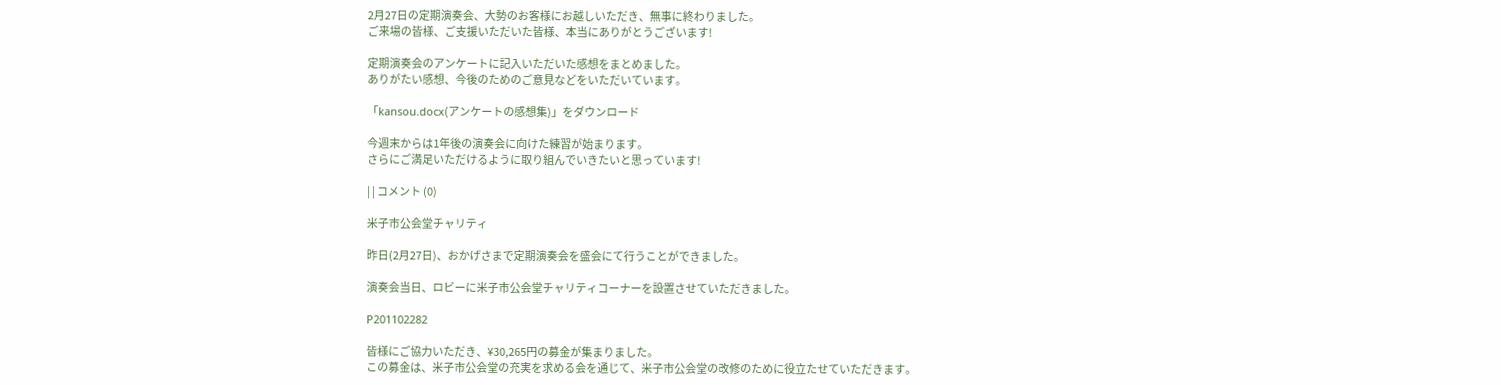2月27日の定期演奏会、大勢のお客様にお越しいただき、無事に終わりました。
ご来場の皆様、ご支援いただいた皆様、本当にありがとうございます!

定期演奏会のアンケートに記入いただいた感想をまとめました。
ありがたい感想、今後のためのご意見などをいただいています。

「kansou.docx(アンケートの感想集)」をダウンロード

今週末からは1年後の演奏会に向けた練習が始まります。
さらにご満足いただけるように取り組んでいきたいと思っています!

| | コメント (0)

米子市公会堂チャリティ

昨日(2月27日)、おかげさまで定期演奏会を盛会にて行うことができました。

演奏会当日、ロビーに米子市公会堂チャリティコーナーを設置させていただきました。

P201102282

皆様にご協力いただき、¥30,265円の募金が集まりました。
この募金は、米子市公会堂の充実を求める会を通じて、米子市公会堂の改修のために役立たせていただきます。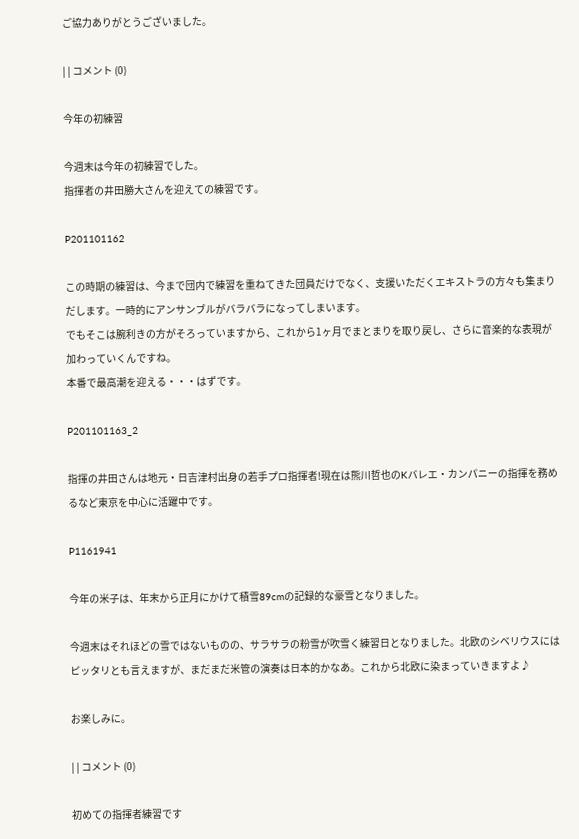ご協力ありがとうございました。

| | コメント (0)

今年の初練習

今週末は今年の初練習でした。
指揮者の井田勝大さんを迎えての練習です。

P201101162

この時期の練習は、今まで団内で練習を重ねてきた団員だけでなく、支援いただくエキストラの方々も集まりだします。一時的にアンサンブルがバラバラになってしまいます。
でもそこは腕利きの方がそろっていますから、これから1ヶ月でまとまりを取り戻し、さらに音楽的な表現が加わっていくんですね。
本番で最高潮を迎える・・・はずです。

P201101163_2

指揮の井田さんは地元・日吉津村出身の若手プロ指揮者!現在は熊川哲也のKバレエ・カンパニーの指揮を務めるなど東京を中心に活躍中です。

P1161941

今年の米子は、年末から正月にかけて積雪89cmの記録的な豪雪となりました。

今週末はそれほどの雪ではないものの、サラサラの粉雪が吹雪く練習日となりました。北欧のシベリウスにはピッタリとも言えますが、まだまだ米管の演奏は日本的かなあ。これから北欧に染まっていきますよ♪

お楽しみに。

| | コメント (0)

初めての指揮者練習です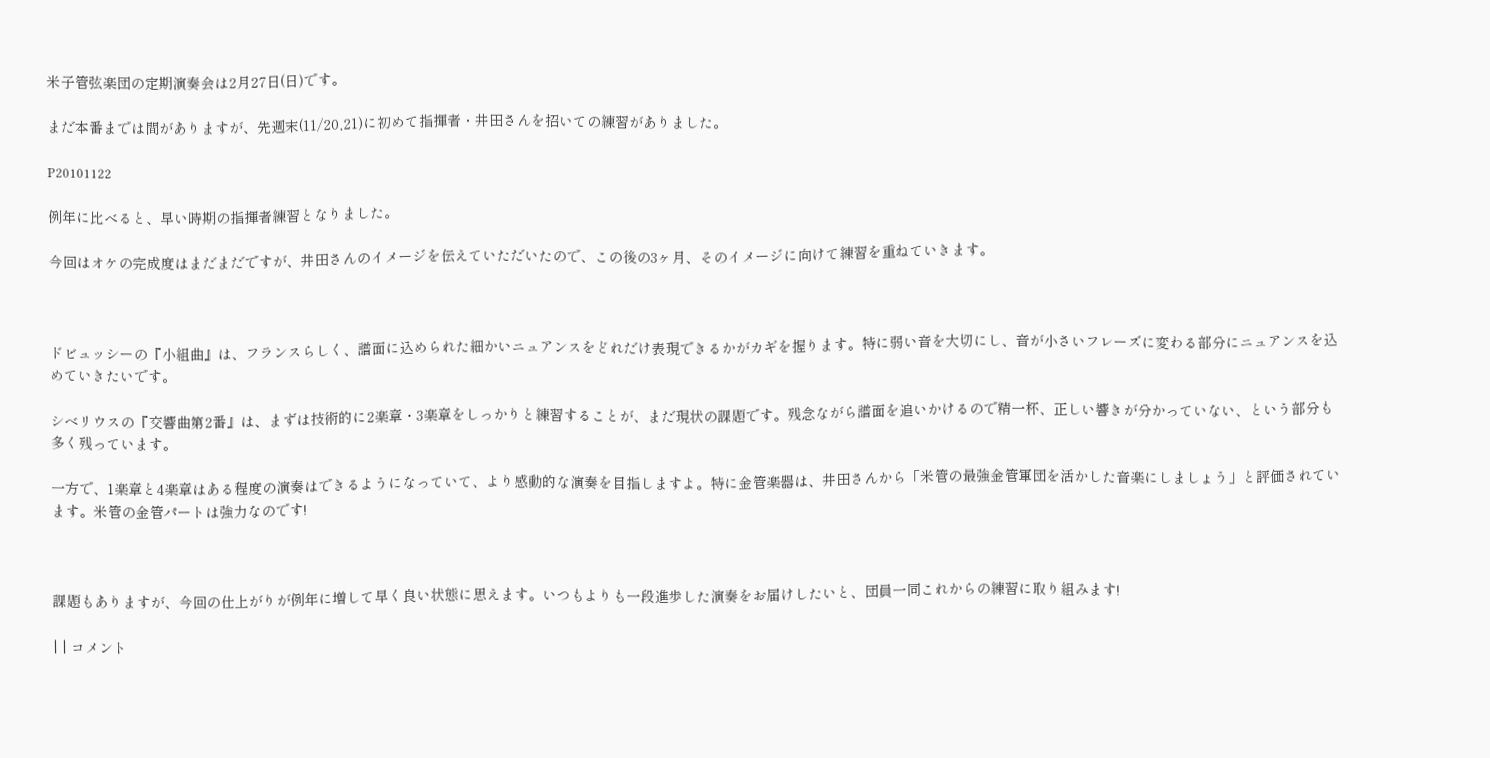米子管弦楽団の定期演奏会は2月27日(日)です。

まだ本番までは間がありますが、先週末(11/20,21)に初めて指揮者・井田さんを招いての練習がありました。

P20101122

例年に比べると、早い時期の指揮者練習となりました。

今回はオケの完成度はまだまだですが、井田さんのイメージを伝えていただいたので、この後の3ヶ月、そのイメージに向けて練習を重ねていきます。



ドビュッシーの『小組曲』は、フランスらしく、譜面に込められた細かいニュアンスをどれだけ表現できるかがカギを握ります。特に弱い音を大切にし、音が小さいフレーズに変わる部分にニュアンスを込めていきたいです。

シベリウスの『交響曲第2番』は、まずは技術的に2楽章・3楽章をしっかりと練習することが、まだ現状の課題です。残念ながら譜面を追いかけるので精一杯、正しい響きが分かっていない、という部分も多く残っています。

一方で、1楽章と4楽章はある程度の演奏はできるようになっていて、より感動的な演奏を目指しますよ。特に金管楽器は、井田さんから「米管の最強金管軍団を活かした音楽にしましょう」と評価されています。米管の金管パートは強力なのです!



課題もありますが、今回の仕上がりが例年に増して早く良い状態に思えます。いつもよりも一段進歩した演奏をお届けしたいと、団員一同これからの練習に取り組みます!

| | コメント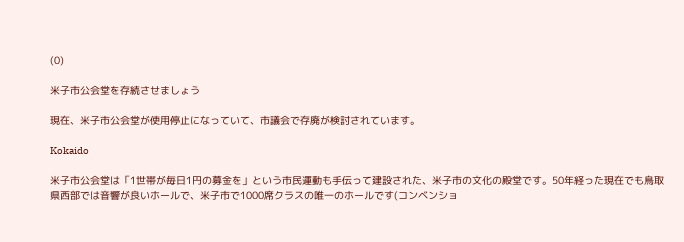(0)

米子市公会堂を存続させましょう

現在、米子市公会堂が使用停止になっていて、市議会で存廃が検討されています。

Kokaido

米子市公会堂は「1世帯が毎日1円の募金を」という市民運動も手伝って建設された、米子市の文化の殿堂です。50年経った現在でも鳥取県西部では音響が良いホールで、米子市で1000席クラスの唯一のホールです(コンベンショ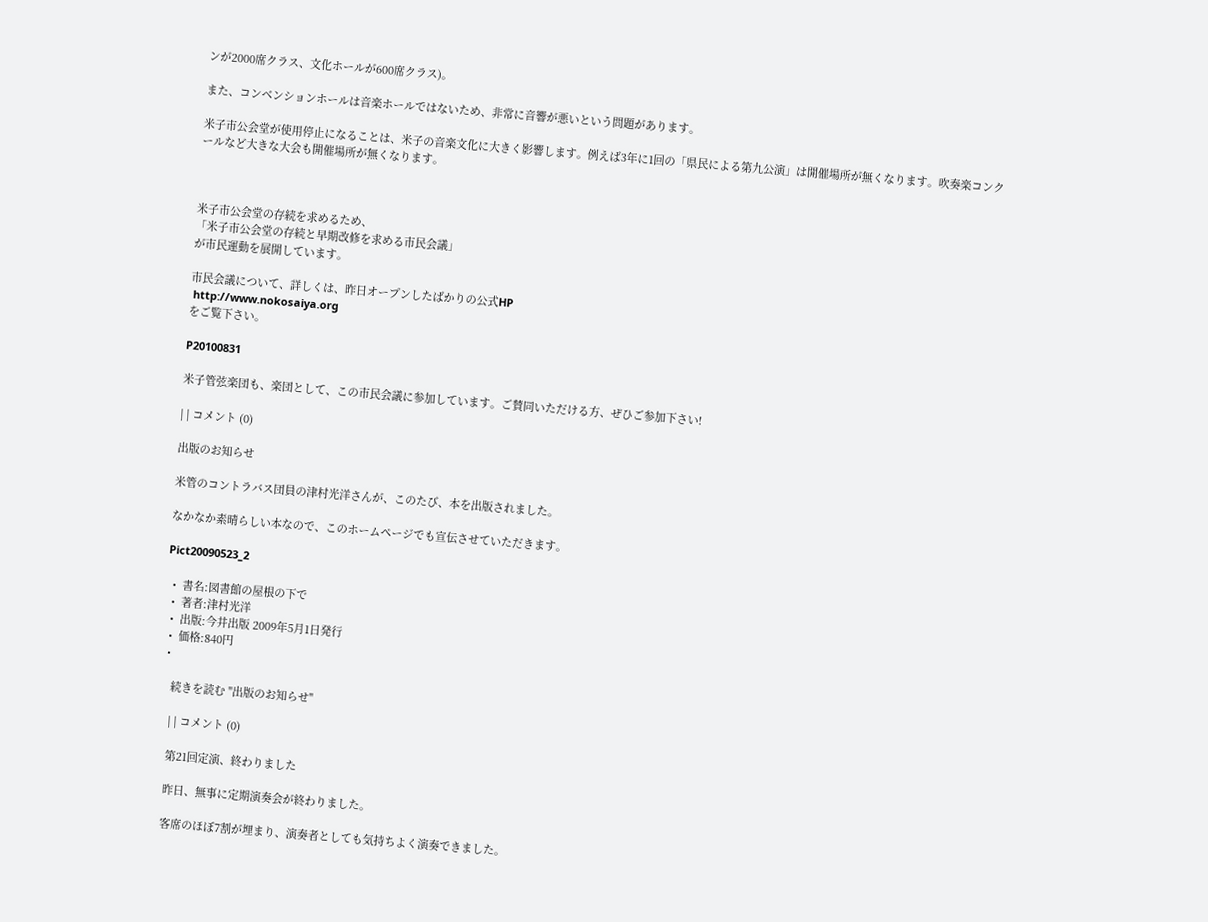ンが2000席クラス、文化ホールが600席クラス)。

また、コンベンションホールは音楽ホールではないため、非常に音響が悪いという問題があります。

米子市公会堂が使用停止になることは、米子の音楽文化に大きく影響します。例えば3年に1回の「県民による第九公演」は開催場所が無くなります。吹奏楽コンクールなど大きな大会も開催場所が無くなります。



米子市公会堂の存続を求めるため、
「米子市公会堂の存続と早期改修を求める市民会議」
が市民運動を展開しています。

市民会議について、詳しくは、昨日オープンしたばかりの公式HP
 http://www.nokosaiya.org
をご覧下さい。

P20100831

米子管弦楽団も、楽団として、この市民会議に参加しています。ご賛同いただける方、ぜひご参加下さい!

| | コメント (0)

出版のお知らせ

米管のコントラバス団員の津村光洋さんが、このたび、本を出版されました。

なかなか素晴らしい本なので、このホームページでも宣伝させていただきます。

Pict20090523_2

  •  書名:図書館の屋根の下で
  •  著者:津村光洋
  •  出版:今井出版 2009年5月1日発行
  •  価格:840円
  •

    続きを読む "出版のお知らせ"

    | | コメント (0)

    第21回定演、終わりました

    昨日、無事に定期演奏会が終わりました。

    客席のほぼ7割が埋まり、演奏者としても気持ちよく演奏できました。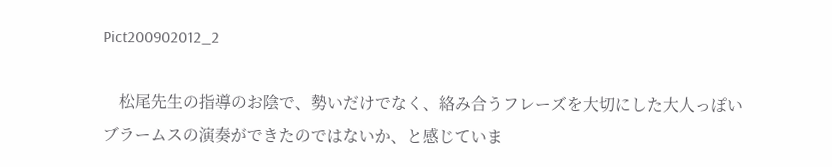Pict200902012_2

    松尾先生の指導のお陰で、勢いだけでなく、絡み合うフレーズを大切にした大人っぽいブラームスの演奏ができたのではないか、と感じていま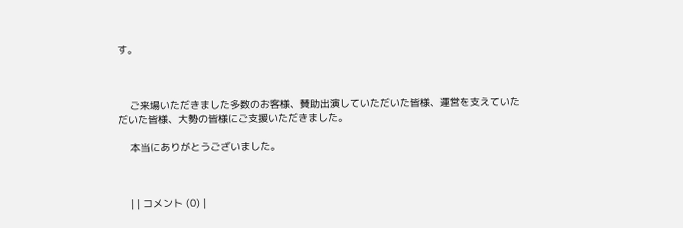す。



    ご来場いただきました多数のお客様、賛助出演していただいた皆様、運営を支えていただいた皆様、大勢の皆様にご支援いただきました。

    本当にありがとうございました。



    | | コメント (0) |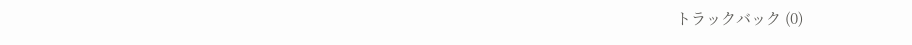トラックバック (0)